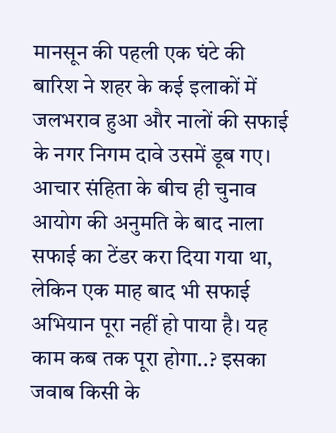मानसून की पहली एक घंटे की बारिश ने शहर के कई इलाकों में जलभराव हुआ और नालों की सफाई के नगर निगम दावे उसमें डूब गए। आचार संहिता के बीच ही चुनाव आयोग की अनुमति के बाद नाला सफाई का टेंडर करा दिया गया था, लेकिन एक माह बाद भी सफाई अभियान पूरा नहीं हो पाया है। यह काम कब तक पूरा होगा..? इसका जवाब किसी के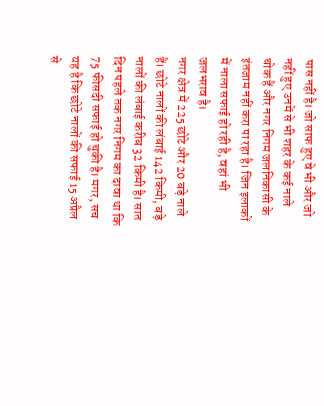पास नहीं है। जो साफ हुए वे भी और जो नहीं हुए उनमें से भी शहर के कई नाले चोक हैं और नगर निगम जलनिकासी के इंतजाम नहीं करा पा रहा है। जिन इलाकों में नाला सफाई हो रही है, वहां भी जलभराव है।
नगर क्षेत्र में 225 छोटे और 20 बड़े नाले हैं। छोटे नालों की लंबाई 142 किमी, बड़े नालों की लंबाई करीब 32 किमी है। सात दिन पहले तक नगर निगम का दावा था कि 75 फीसदी सफाई हो चुकी है। मगर, सच यह है कि छोटे नालों की सफाई 15 अप्रैल से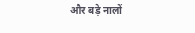और बड़े नालों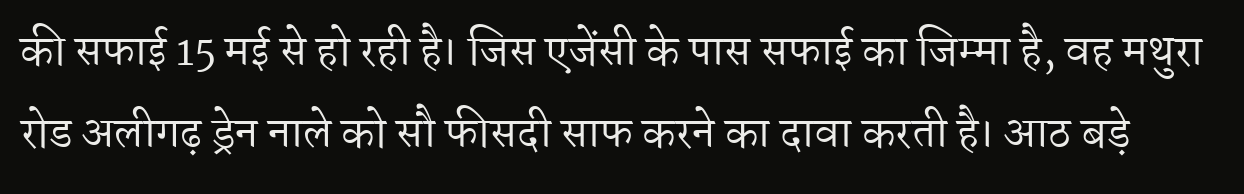की सफाई 15 मई से हो रही है। जिस एजेंसी के पास सफाई का जिम्मा है, वह मथुरा रोड अलीगढ़ ड्रेन नाले को सौ फीसदी साफ करने का दावा करती है। आठ बड़े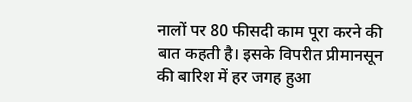नालों पर 80 फीसदी काम पूरा करने की बात कहती है। इसके विपरीत प्रीमानसून की बारिश में हर जगह हुआ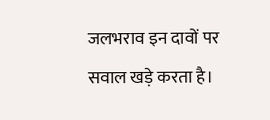जलभराव इन दावों पर सवाल खड़े करता है।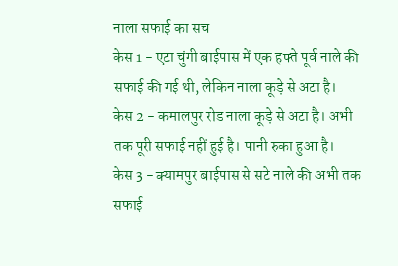नाला सफाई का सच
केस 1 - एटा चुंगी बाईपास में एक हफ्ते पूर्व नाले की सफाई की गई थी, लेकिन नाला कूड़े से अटा है।
केस 2 - कमालपुर रोड नाला कूड़े से अटा है। अभी तक पूरी सफाई नहीं हुई है। पानी रुका हुआ है।
केस 3 - क्यामपुर बाईपास से सटे नाले की अभी तक सफाई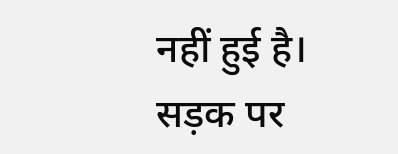नहीं हुई है। सड़क पर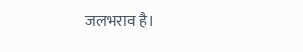जलभराव है।